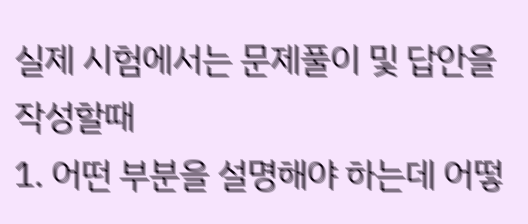실제 시험에서는 문제풀이 및 답안을 작성할때
1. 어떤 부분을 설명해야 하는데 어떻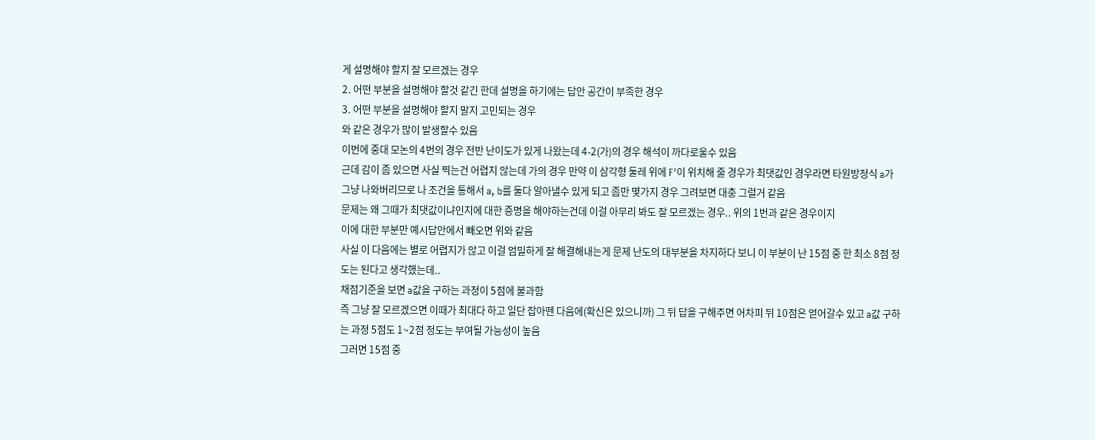게 설명해야 할지 잘 모르겠는 경우
2. 어떤 부분을 설명해야 할것 같긴 한데 설명을 하기에는 답안 공간이 부족한 경우
3. 어떤 부분을 설명해야 할지 말지 고민되는 경우
와 같은 경우가 많이 발생할수 있음
이번에 중대 모논의 4번의 경우 전반 난이도가 있게 나왔는데 4-2(가)의 경우 해석이 까다로울수 있음
근데 감이 좀 있으면 사실 찍는건 어렵지 않는데 가의 경우 만약 이 삼각형 둘레 위에 F'이 위치해 줄 경우가 최댓값인 경우라면 타원방정식 a가 그냥 나와버리므로 나 조건을 통해서 a, b를 둘다 알아낼수 있게 되고 좀만 몇가지 경우 그려보면 대충 그럴거 같음
문제는 왜 그때가 최댓값이냐인지에 대한 증명을 해야하는건데 이걸 아무리 봐도 잘 모르겠는 경우.. 위의 1번과 같은 경우이지
이에 대한 부분만 예시답안에서 빼오면 위와 같음
사실 이 다음에는 별로 어렵지가 않고 이걸 엄밀하게 잘 해결해내는게 문제 난도의 대부분을 차지하다 보니 이 부분이 난 15점 중 한 최소 8점 정도는 된다고 생각했는데..
채점기준을 보면 a값을 구하는 과정이 5점에 불과함
즉 그냥 잘 모르겠으면 이때가 최대다 하고 일단 잡아뗀 다음에(확신은 있으니까) 그 뒤 답을 구해주면 어차피 뒤 10점은 얻어갈수 있고 a값 구하는 과정 5점도 1~2점 정도는 부여될 가능성이 높음
그러면 15점 중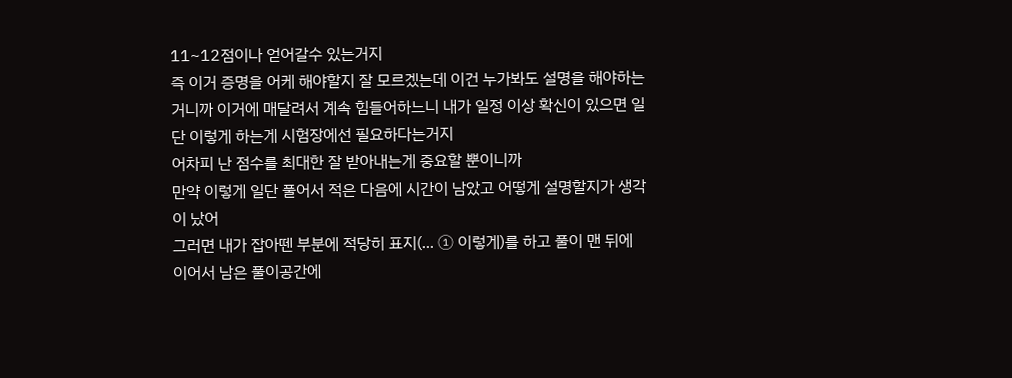11~12점이나 얻어갈수 있는거지
즉 이거 증명을 어케 해야할지 잘 모르겠는데 이건 누가봐도 설명을 해야하는거니까 이거에 매달려서 계속 힘들어하느니 내가 일정 이상 확신이 있으면 일단 이렇게 하는게 시험장에선 필요하다는거지
어차피 난 점수를 최대한 잘 받아내는게 중요할 뿐이니까
만약 이렇게 일단 풀어서 적은 다음에 시간이 남았고 어떻게 설명할지가 생각이 났어
그러면 내가 잡아뗀 부분에 적당히 표지(... ① 이렇게)를 하고 풀이 맨 뒤에 이어서 남은 풀이공간에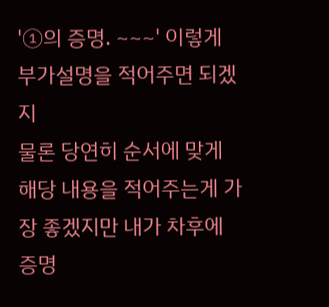'①의 증명. ~~~' 이렇게 부가설명을 적어주면 되겠지
물론 당연히 순서에 맞게 해당 내용을 적어주는게 가장 좋겠지만 내가 차후에 증명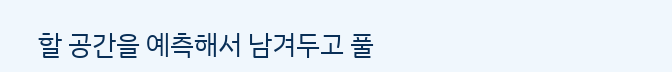할 공간을 예측해서 남겨두고 풀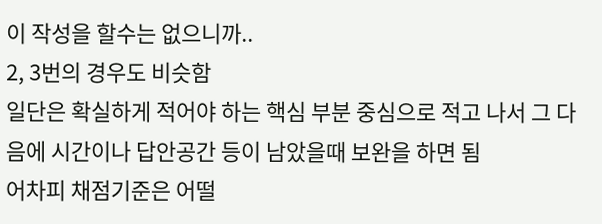이 작성을 할수는 없으니까..
2, 3번의 경우도 비슷함
일단은 확실하게 적어야 하는 핵심 부분 중심으로 적고 나서 그 다음에 시간이나 답안공간 등이 남았을때 보완을 하면 됨
어차피 채점기준은 어떨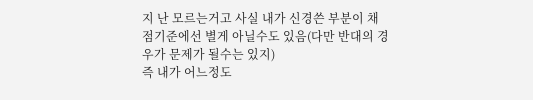지 난 모르는거고 사실 내가 신경쓴 부분이 채점기준에선 별게 아닐수도 있음(다만 반대의 경우가 문제가 될수는 있지)
즉 내가 어느정도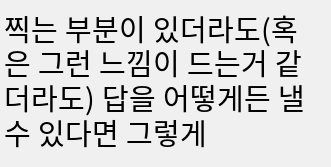찍는 부분이 있더라도(혹은 그런 느낌이 드는거 같더라도) 답을 어떻게든 낼수 있다면 그렇게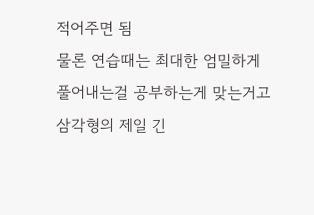적어주면 됨
물론 연습때는 최대한 엄밀하게 풀어내는걸 공부하는게 맞는거고
삼각형의 제일 긴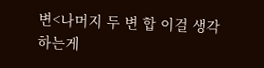변<나머지 두 변 합 이걸 생각하는게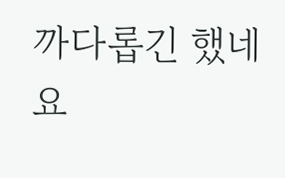까다롭긴 했네요